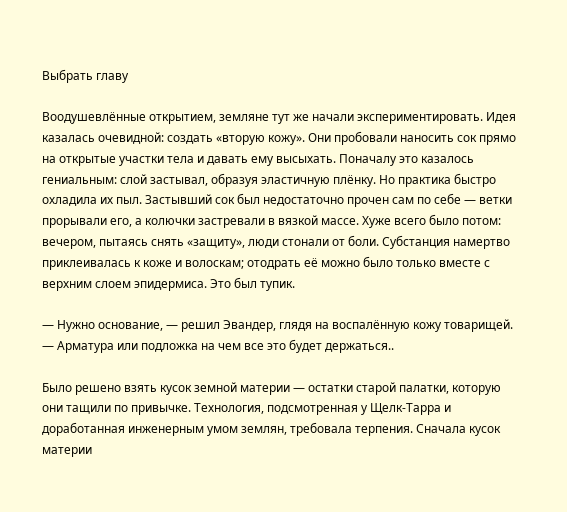Выбрать главу

Воодушевлённые открытием, земляне тут же начали экспериментировать. Идея казалась очевидной: создать «вторую кожу». Они пробовали наносить сок прямо на открытые участки тела и давать ему высыхать. Поначалу это казалось гениальным: слой застывал, образуя эластичную плёнку. Но практика быстро охладила их пыл. Застывший сок был недостаточно прочен сам по себе — ветки прорывали его, а колючки застревали в вязкой массе. Хуже всего было потом: вечером, пытаясь снять «защиту», люди стонали от боли. Субстанция намертво приклеивалась к коже и волоскам; отодрать её можно было только вместе с верхним слоем эпидермиса. Это был тупик.

— Нужно основание, — решил Эвандер, глядя на воспалённую кожу товарищей. — Арматура или подложка на чем все это будет держаться..

Было решено взять кусок земной материи — остатки старой палатки, которую они тащили по привычке. Технология, подсмотренная у Щелк‑Тарра и доработанная инженерным умом землян, требовала терпения. Сначала кусок материи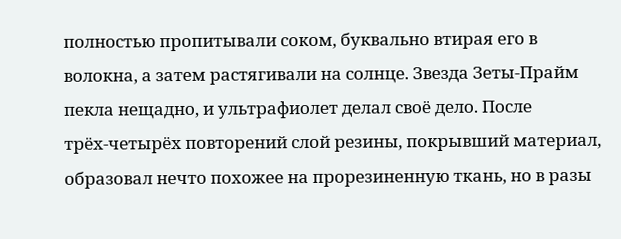полностью пропитывали соком, буквально втирая его в волокна, а затем растягивали на солнце. Звезда Зеты‑Прайм пекла нещадно, и ультрафиолет делал своё дело. После трёх‑четырёх повторений слой резины, покрывший материал, образовал нечто похожее на прорезиненную ткань, но в разы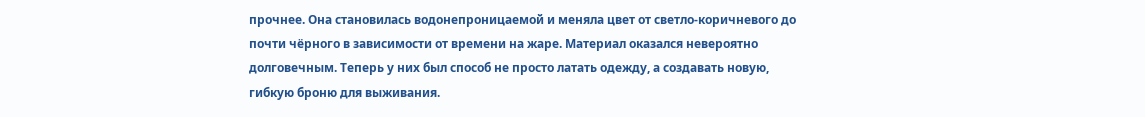прочнее. Она становилась водонепроницаемой и меняла цвет от светло‑коричневого до почти чёрного в зависимости от времени на жаре. Материал оказался невероятно долговечным. Теперь у них был способ не просто латать одежду, а создавать новую, гибкую броню для выживания.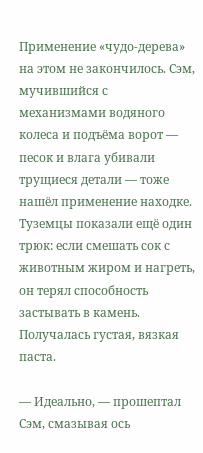Применение «чудо‑дерева» на этом не закончилось. Сэм, мучившийся с механизмами водяного колеса и подъёма ворот — песок и влага убивали трущиеся детали — тоже нашёл применение находке. Туземцы показали ещё один трюк: если смешать сок с животным жиром и нагреть, он терял способность застывать в камень. Получалась густая, вязкая паста.

— Идеально, — прошептал Сэм, смазывая ось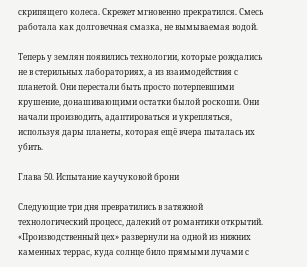скрипящего колеса. Скрежет мгновенно прекратился. Смесь работала как долговечная смазка, не вымываемая водой.

Теперь у землян появились технологии, которые рождались не в стерильных лабораториях, а из взаимодействия с планетой. Они перестали быть просто потерпевшими крушение, донашивающими остатки былой роскоши. Они начали производить, адаптироваться и укрепляться, используя дары планеты, которая ещё вчера пыталась их убить.

Глава 50. Испытание каучуковой брони

Следующие три дня превратились в затяжной технологический процесс, далекий от романтики открытий. «Производственный цех» развернули на одной из нижних каменных террас, куда солнце било прямыми лучами с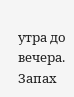утра до вечера. Запах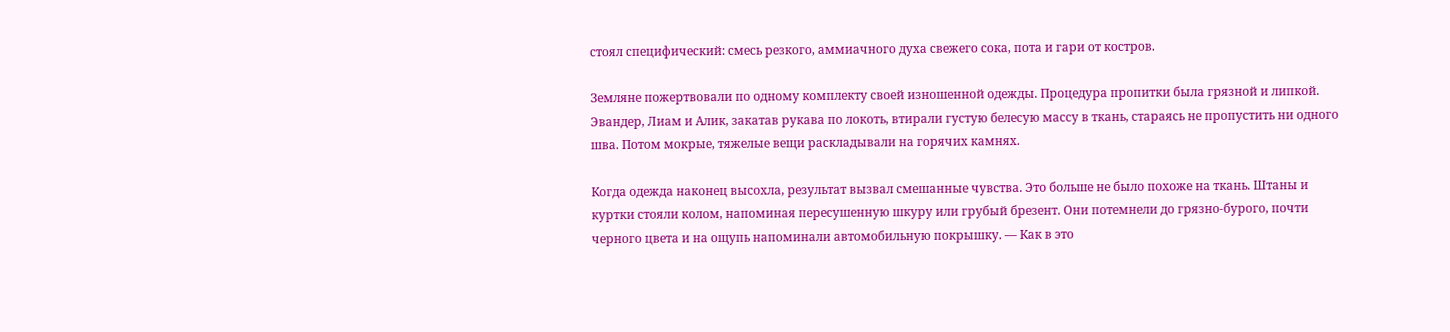стоял специфический: смесь резкого, аммиачного духа свежего сока, пота и гари от костров.

Земляне пожертвовали по одному комплекту своей изношенной одежды. Процедура пропитки была грязной и липкой. Эвандер, Лиам и Алик, закатав рукава по локоть, втирали густую белесую массу в ткань, стараясь не пропустить ни одного шва. Потом мокрые, тяжелые вещи раскладывали на горячих камнях.

Когда одежда наконец высохла, результат вызвал смешанные чувства. Это больше не было похоже на ткань. Штаны и куртки стояли колом, напоминая пересушенную шкуру или грубый брезент. Они потемнели до грязно‑бурого, почти черного цвета и на ощупь напоминали автомобильную покрышку. — Как в это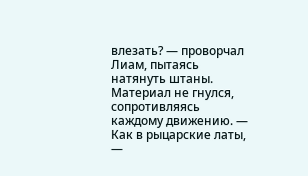влезать? — проворчал Лиам, пытаясь натянуть штаны. Материал не гнулся, сопротивляясь каждому движению. — Как в рыцарские латы, —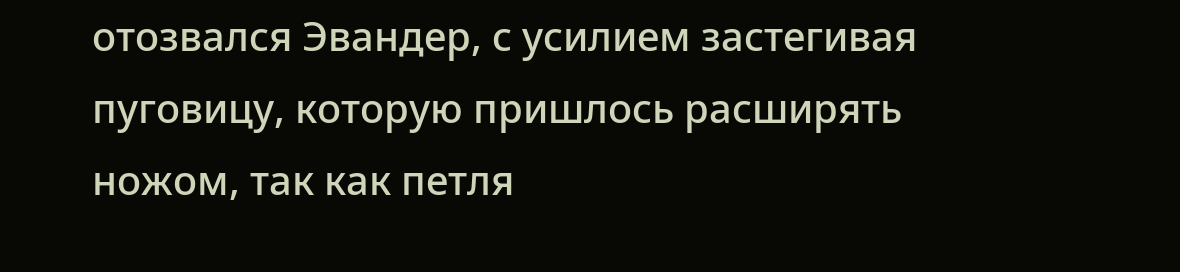отозвался Эвандер, с усилием застегивая пуговицу, которую пришлось расширять ножом, так как петля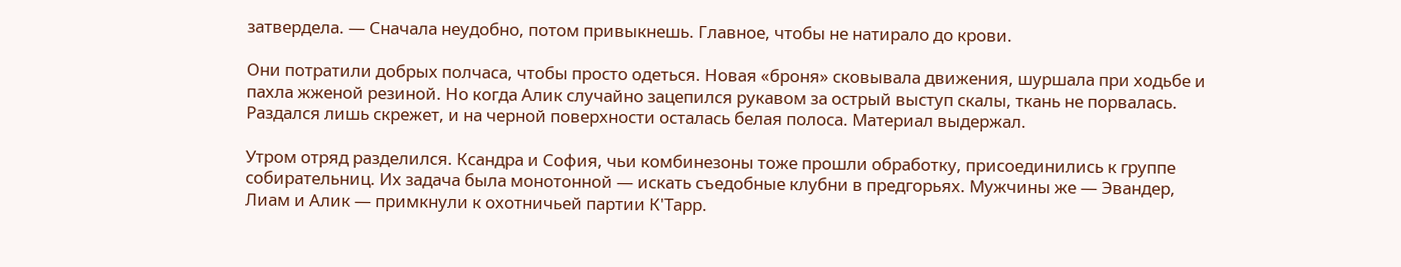затвердела. — Сначала неудобно, потом привыкнешь. Главное, чтобы не натирало до крови.

Они потратили добрых полчаса, чтобы просто одеться. Новая «броня» сковывала движения, шуршала при ходьбе и пахла жженой резиной. Но когда Алик случайно зацепился рукавом за острый выступ скалы, ткань не порвалась. Раздался лишь скрежет, и на черной поверхности осталась белая полоса. Материал выдержал.

Утром отряд разделился. Ксандра и София, чьи комбинезоны тоже прошли обработку, присоединились к группе собирательниц. Их задача была монотонной — искать съедобные клубни в предгорьях. Мужчины же — Эвандер, Лиам и Алик — примкнули к охотничьей партии К'Тарр.